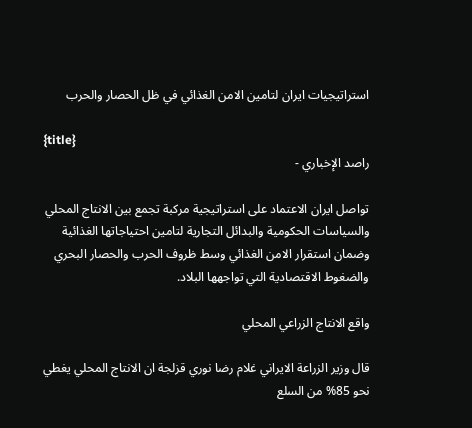استراتيجيات ايران لتامين الامن الغذائي في ظل الحصار والحرب

{title}
راصد الإخباري -

تواصل ايران الاعتماد على استراتيجية مركبة تجمع بين الانتاج المحلي والسياسات الحكومية والبدائل التجارية لتامين احتياجاتها الغذائية وضمان استقرار الامن الغذائي وسط ظروف الحرب والحصار البحري والضغوط الاقتصادية التي تواجهها البلاد.

واقع الانتاج الزراعي المحلي

قال وزير الزراعة الايراني غلام رضا نوري قزلجة ان الانتاج المحلي يغطي نحو 85% من السلع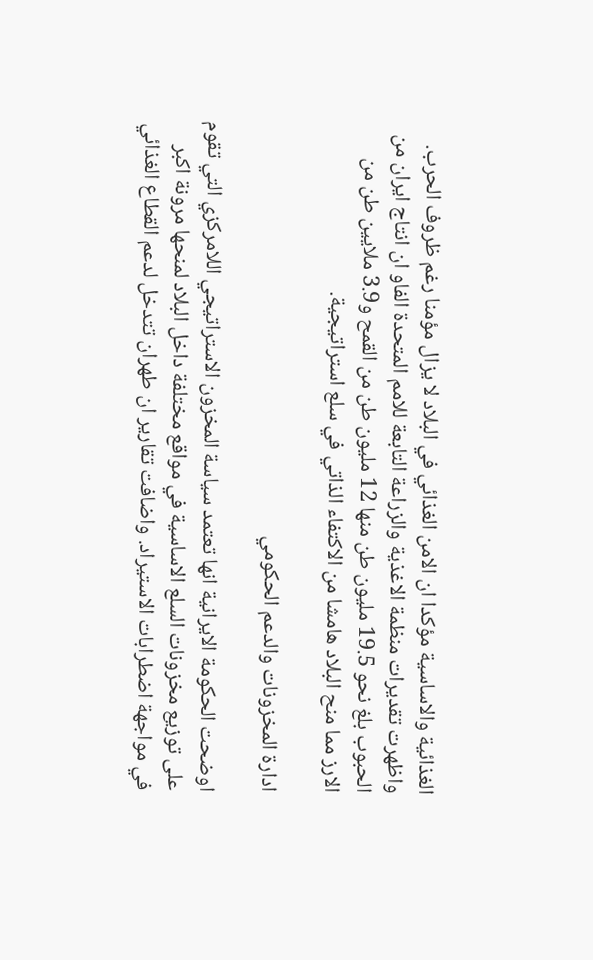الغذائية والاساسية مؤكدا ان الامن الغذائي في البلاد لا يزال مؤمنا رغم ظروف الحرب. واظهرت تقديرات منظمة الاغذية والزراعة التابعة للامم المتحدة الفاو ان انتاج ايران من الحبوب بلغ نحو 19.5 مليون طن منها 12 مليون طن من القمح و3.9 ملايين طن من الارز مما منح البلاد هامشا من الاكتفاء الذاتي في سلع استراتيجية.

ادارة المخزونات والدعم الحكومي

اوضحت الحكومة الايرانية انها تعتمد سياسة المخزون الاستراتيجي اللامركزي التي تقوم على توزيع مخزونات السلع الاساسية في مواقع مختلفة داخل البلاد لمنحها مرونة اكبر في مواجهة اضطرابات الاستيراد. واضافت تقارير ان طهران تتدخل لدعم القطاع الغذائي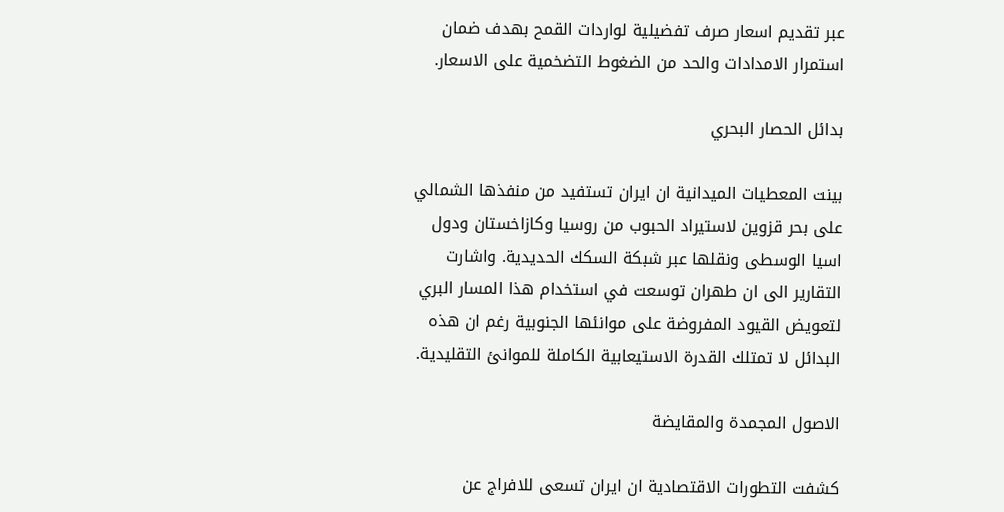عبر تقديم اسعار صرف تفضيلية لواردات القمح بهدف ضمان استمرار الامدادات والحد من الضغوط التضخمية على الاسعار.

بدائل الحصار البحري

بينت المعطيات الميدانية ان ايران تستفيد من منفذها الشمالي على بحر قزوين لاستيراد الحبوب من روسيا وكازاخستان ودول اسيا الوسطى ونقلها عبر شبكة السكك الحديدية. واشارت التقارير الى ان طهران توسعت في استخدام هذا المسار البري لتعويض القيود المفروضة على موانئها الجنوبية رغم ان هذه البدائل لا تمتلك القدرة الاستيعابية الكاملة للموانئ التقليدية.

الاصول المجمدة والمقايضة

كشفت التطورات الاقتصادية ان ايران تسعى للافراج عن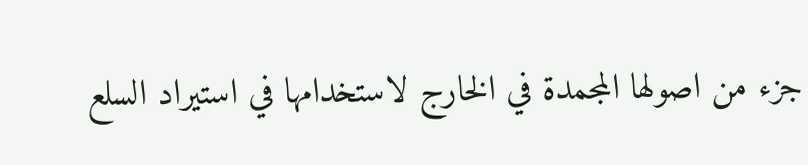جزء من اصولها المجمدة في الخارج لاستخدامها في استيراد السلع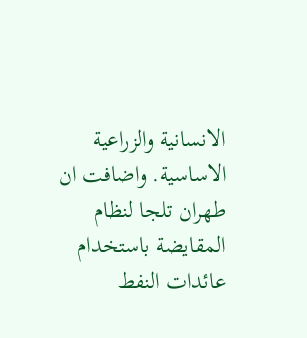الانسانية والزراعية الاساسية. واضافت ان طهران تلجا لنظام المقايضة باستخدام عائدات النفط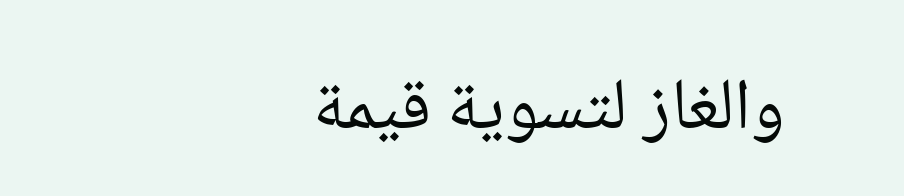والغاز لتسوية قيمة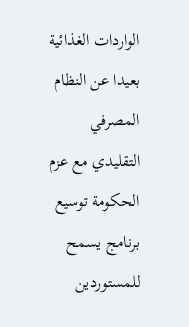الواردات الغذائية بعيدا عن النظام المصرفي التقليدي مع عزم الحكومة توسيع برنامج يسمح للمستوردين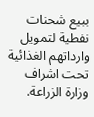ببيع شحنات نفطية لتمويل وارداتهم الغذائية تحت اشراف وزارة الزراعة.